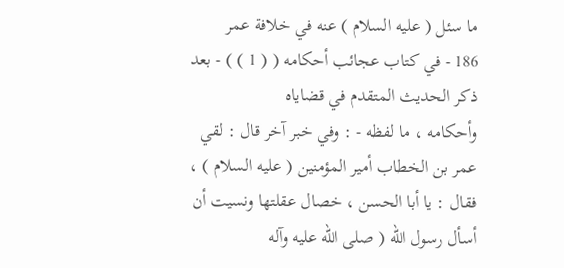ما سئل ( عليه السلام ) عنه في خلافة عمر
186 - في كتاب عجائب أحكامه ( ( 1 ) ) - بعد ذكر الحديث المتقدم في قضاياه
وأحكامه ، ما لفظه - : وفي خبر آخر قال : لقي عمر بن الخطاب أمير المؤمنين ( عليه السلام ) ،
فقال : يا أبا الحسن ، خصال عقلتها ونسيت أن أسأل رسول الله ( صلى الله عليه وآله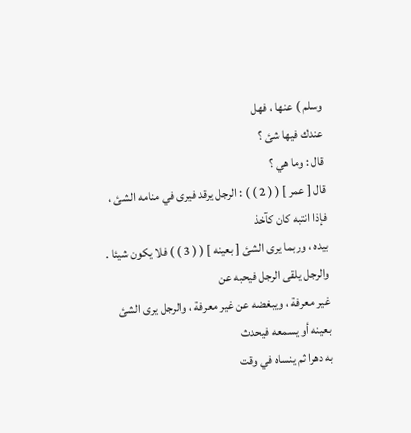وسلم ) عنها ، فهل
عندك فيها شئ ؟
قال : وما هي ؟
قال [ عمر ] ( ( 2 ) ) : الرجل يرقد فيرى في منامه الشئ ، فإذا انتبه كان كآخذ
بيده ، وربما يرى الشئ [ بعينه ] ( ( 3 ) ) فلا يكون شيئا . والرجل يلقى الرجل فيحبه عن
غير معرفة ، ويبغضه عن غير معرفة ، والرجل يرى الشئ بعينه أو يسمعه فيحدث
به دهرا ثم ينساه في وقت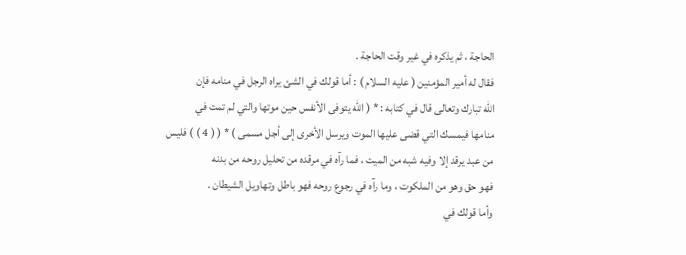الحاجة ، ثم يذكره في غير وقت الحاجة .
فقال له أمير المؤمنين ( عليه السلام ) : أما قولك في الشئ يراه الرجل في منامه فإن
الله تبارك وتعالى قال في كتابه : * ( الله يتوفى الأنفس حين موتها والتي لم تمت في
منامها فيمسك التي قضى عليها الموت ويرسل الأخرى إلى أجل مسمى ) * ( ( 4 ) ) فليس
من عبد يرقد إلا وفيه شبه من الميت ، فما رآه في مرقده من تحليل روحه من بدنه
فهو حق وهو من الملكوت ، وما رآه في رجوع روحه فهو باطل وتهاويل الشيطان .
وأما قولك في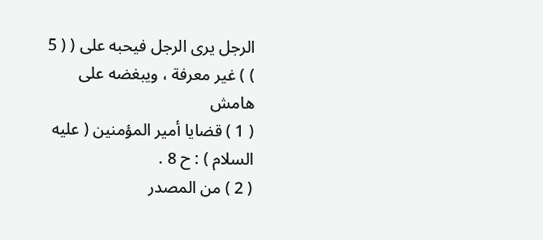الرجل يرى الرجل فيحبه على ( ( 5 ) ) غير معرفة ، ويبغضه على
هامش
( 1 ) قضايا أمير المؤمنين ( عليه السلام ) : ح 8 .
( 2 ) من المصدر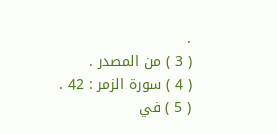.
( 3 ) من المصدر .
( 4 ) سورة الزمر : 42 .
( 5 ) في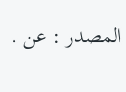المصدر : عن .